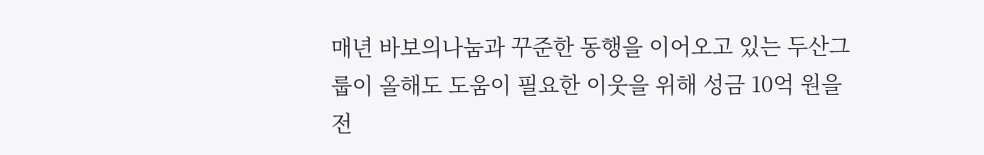매년 바보의나눔과 꾸준한 동행을 이어오고 있는 두산그룹이 올해도 도움이 필요한 이웃을 위해 성금 10억 원을 전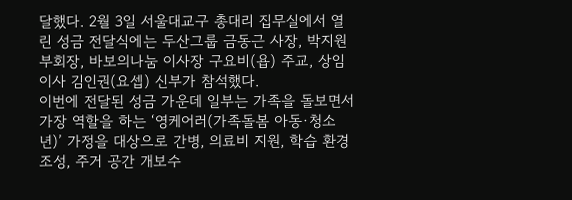달했다. 2월 3일 서울대교구 총대리 집무실에서 열린 성금 전달식에는 두산그룹 금동근 사장, 박지원 부회장, 바보의나눔 이사장 구요비(욥) 주교, 상임이사 김인권(요셉) 신부가 참석했다.
이번에 전달된 성금 가운데 일부는 가족을 돌보면서 가장 역할을 하는 ‘영케어러(가족돌봄 아동·청소년)’ 가정을 대상으로 간병, 의료비 지원, 학습 환경 조성, 주거 공간 개보수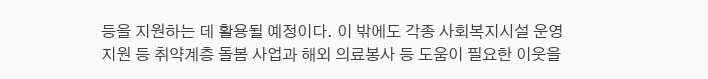등을 지원하는 데 활용될 예정이다. 이 밖에도 각종 사회복지시설 운영 지원 등 취약계층 돌봄 사업과 해외 의료봉사 등 도움이 필요한 이웃을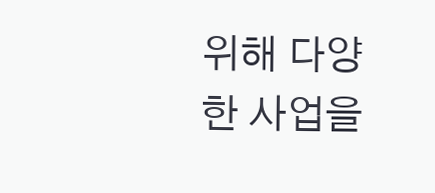위해 다양한 사업을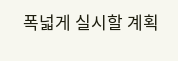폭넓게 실시할 계획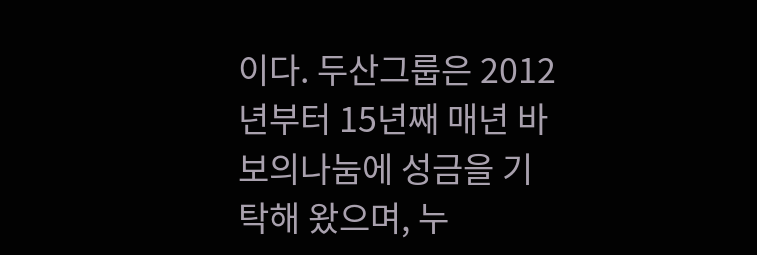이다. 두산그룹은 2012년부터 15년째 매년 바보의나눔에 성금을 기탁해 왔으며, 누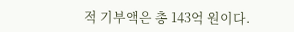적 기부액은 총 143억 원이다.